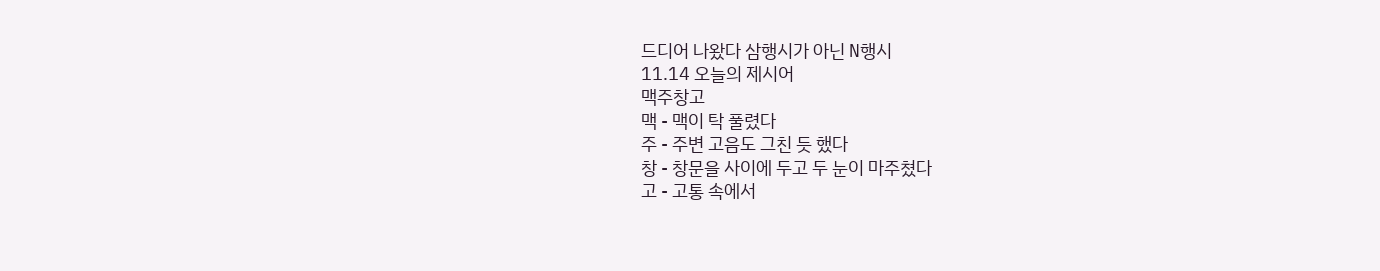드디어 나왔다 삼행시가 아닌 N행시
11.14 오늘의 제시어
맥주창고
맥 - 맥이 탁 풀렸다
주 - 주변 고음도 그친 듯 했다
창 - 창문을 사이에 두고 두 눈이 마주쳤다
고 - 고통 속에서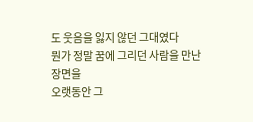도 웃음을 잃지 않던 그대였다
뭔가 정말 꿈에 그리던 사람을 만난 장면을
오랫동안 그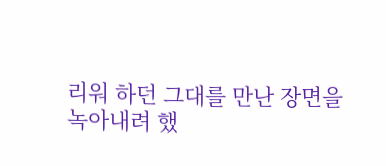리워 하던 그대를 만난 장면을
녹아내려 했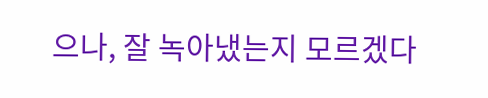으나, 잘 녹아냈는지 모르겠다